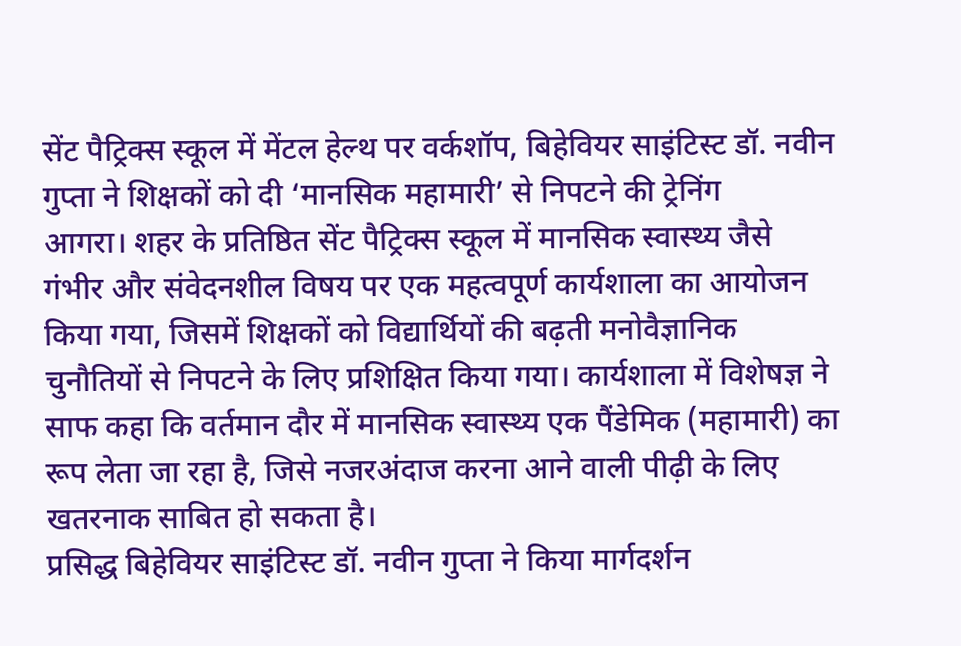सेंट पैट्रिक्स स्कूल में मेंटल हेल्थ पर वर्कशॉप, बिहेवियर साइंटिस्ट डॉ. नवीन गुप्ता ने शिक्षकों को दी ‘मानसिक महामारी’ से निपटने की ट्रेनिंग
आगरा। शहर के प्रतिष्ठित सेंट पैट्रिक्स स्कूल में मानसिक स्वास्थ्य जैसे गंभीर और संवेदनशील विषय पर एक महत्वपूर्ण कार्यशाला का आयोजन किया गया, जिसमें शिक्षकों को विद्यार्थियों की बढ़ती मनोवैज्ञानिक चुनौतियों से निपटने के लिए प्रशिक्षित किया गया। कार्यशाला में विशेषज्ञ ने साफ कहा कि वर्तमान दौर में मानसिक स्वास्थ्य एक पैंडेमिक (महामारी) का रूप लेता जा रहा है, जिसे नजरअंदाज करना आने वाली पीढ़ी के लिए खतरनाक साबित हो सकता है।
प्रसिद्ध बिहेवियर साइंटिस्ट डॉ. नवीन गुप्ता ने किया मार्गदर्शन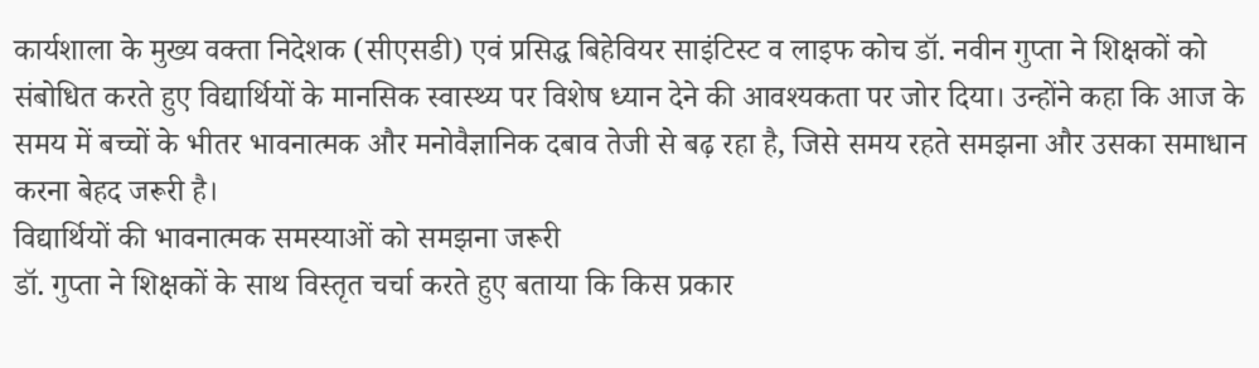कार्यशाला के मुख्य वक्ता निदेशक (सीएसडी) एवं प्रसिद्ध बिहेवियर साइंटिस्ट व लाइफ कोच डॉ. नवीन गुप्ता ने शिक्षकों को संबोधित करते हुए विद्यार्थियों के मानसिक स्वास्थ्य पर विशेष ध्यान देने की आवश्यकता पर जोर दिया। उन्होंने कहा कि आज के समय में बच्चों के भीतर भावनात्मक और मनोवैज्ञानिक दबाव तेजी से बढ़ रहा है, जिसे समय रहते समझना और उसका समाधान करना बेहद जरूरी है।
विद्यार्थियों की भावनात्मक समस्याओं को समझना जरूरी
डॉ. गुप्ता ने शिक्षकों के साथ विस्तृत चर्चा करते हुए बताया कि किस प्रकार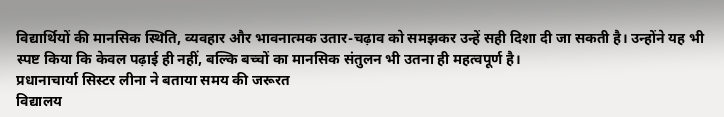विद्यार्थियों की मानसिक स्थिति, व्यवहार और भावनात्मक उतार-चढ़ाव को समझकर उन्हें सही दिशा दी जा सकती है। उन्होंने यह भी स्पष्ट किया कि केवल पढ़ाई ही नहीं, बल्कि बच्चों का मानसिक संतुलन भी उतना ही महत्वपूर्ण है।
प्रधानाचार्या सिस्टर लीना ने बताया समय की जरूरत
विद्यालय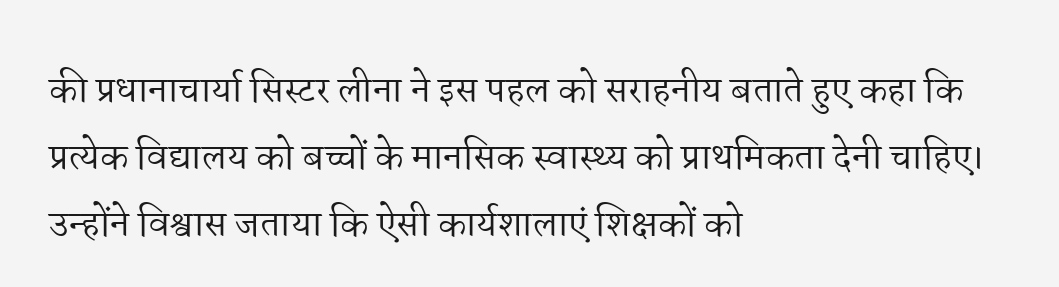की प्रधानाचार्या सिस्टर लीना ने इस पहल को सराहनीय बताते हुए कहा कि प्रत्येक विद्यालय को बच्चों के मानसिक स्वास्थ्य को प्राथमिकता देनी चाहिए। उन्होंने विश्वास जताया कि ऐसी कार्यशालाएं शिक्षकों को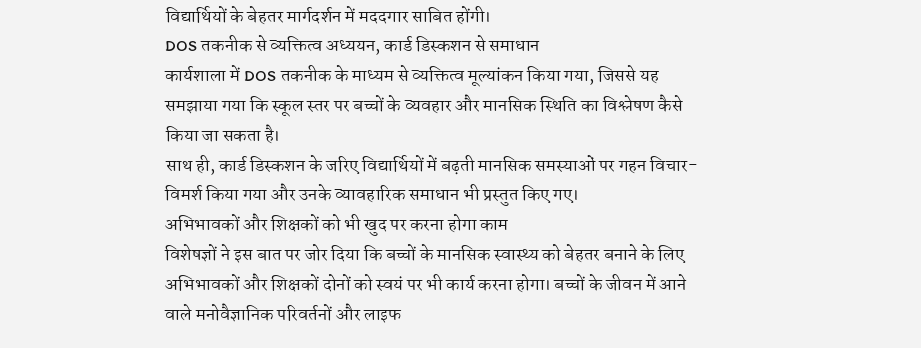विद्यार्थियों के बेहतर मार्गदर्शन में मददगार साबित होंगी।
DOS तकनीक से व्यक्तित्व अध्ययन, कार्ड डिस्कशन से समाधान
कार्यशाला में DOS तकनीक के माध्यम से व्यक्तित्व मूल्यांकन किया गया, जिससे यह समझाया गया कि स्कूल स्तर पर बच्चों के व्यवहार और मानसिक स्थिति का विश्लेषण कैसे किया जा सकता है।
साथ ही, कार्ड डिस्कशन के जरिए विद्यार्थियों में बढ़ती मानसिक समस्याओं पर गहन विचार-विमर्श किया गया और उनके व्यावहारिक समाधान भी प्रस्तुत किए गए।
अभिभावकों और शिक्षकों को भी खुद पर करना होगा काम
विशेषज्ञों ने इस बात पर जोर दिया कि बच्चों के मानसिक स्वास्थ्य को बेहतर बनाने के लिए अभिभावकों और शिक्षकों दोनों को स्वयं पर भी कार्य करना होगा। बच्चों के जीवन में आने वाले मनोवैज्ञानिक परिवर्तनों और लाइफ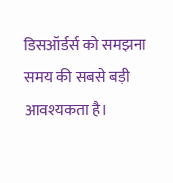डिसऑर्डर्स को समझना समय की सबसे बड़ी आवश्यकता है।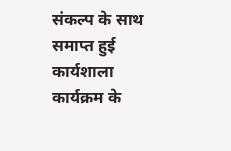संकल्प के साथ समाप्त हुई कार्यशाला
कार्यक्रम के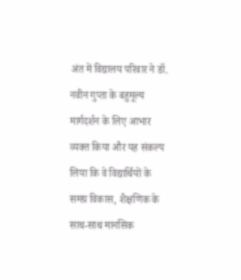अंत में विद्यालय परिवार ने डॉ. नवीन गुप्ता के बहुमूल्य मार्गदर्शन के लिए आभार व्यक्त किया और यह संकल्प लिया कि वे विद्यार्थियों के समग्र विकास, शैक्षणिक के साथ-साथ मानसिक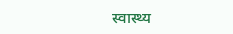स्वास्थ्य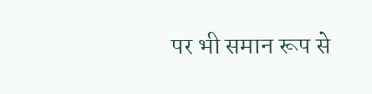पर भी समान रूप से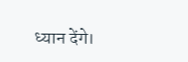ध्यान देंगे।